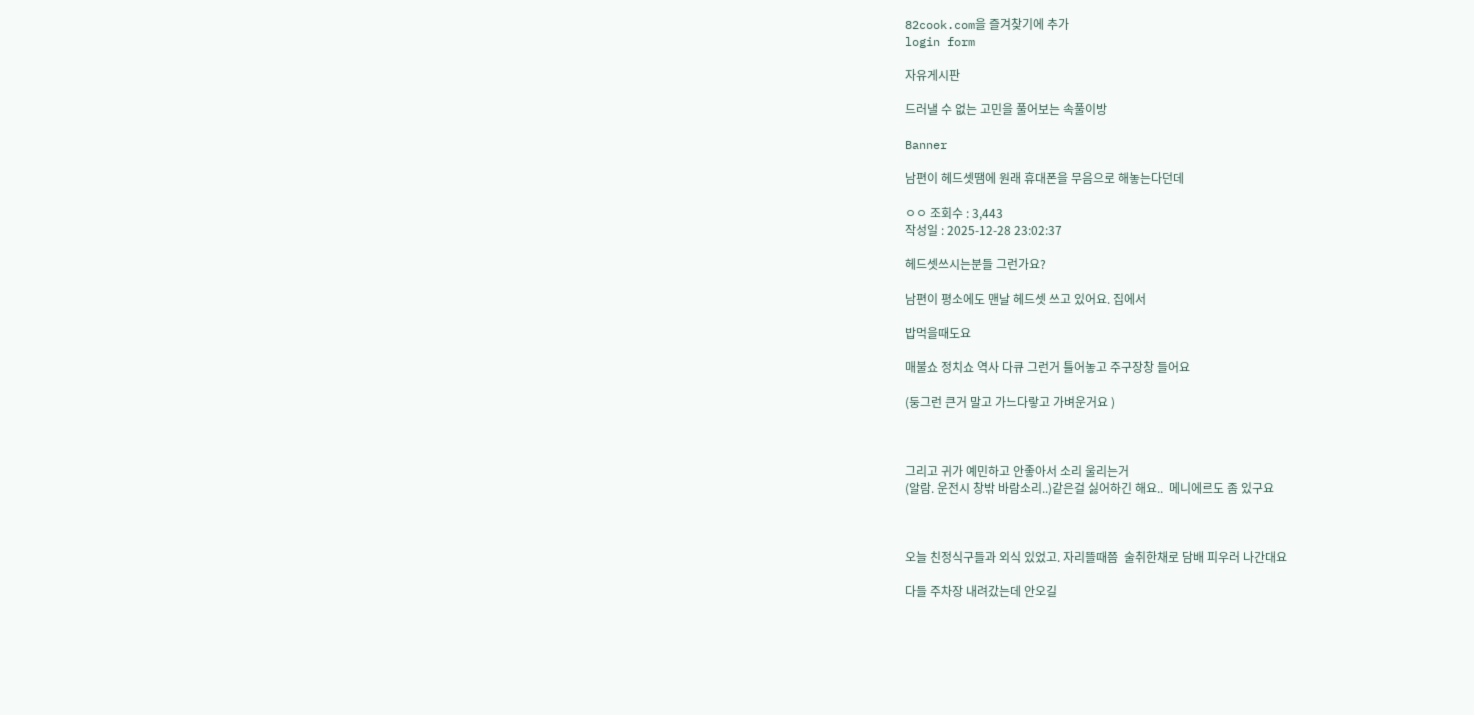82cook.com을 즐겨찾기에 추가
login form

자유게시판

드러낼 수 없는 고민을 풀어보는 속풀이방

Banner

남편이 헤드셋땜에 원래 휴대폰을 무음으로 해놓는다던데

ㅇㅇ 조회수 : 3,443
작성일 : 2025-12-28 23:02:37

헤드셋쓰시는분들 그런가요?

남편이 평소에도 맨날 헤드셋 쓰고 있어요. 집에서

밥먹을때도요

매불쇼 정치쇼 역사 다큐 그런거 틀어놓고 주구장창 들어요

(둥그런 큰거 말고 가느다랗고 가벼운거요 )



그리고 귀가 예민하고 안좋아서 소리 울리는거
(알람. 운전시 창밖 바람소리..)같은걸 싫어하긴 해요..  메니에르도 좀 있구요



오늘 친정식구들과 외식 있었고. 자리뜰때쯤  술취한채로 담배 피우러 나간대요

다들 주차장 내려갔는데 안오길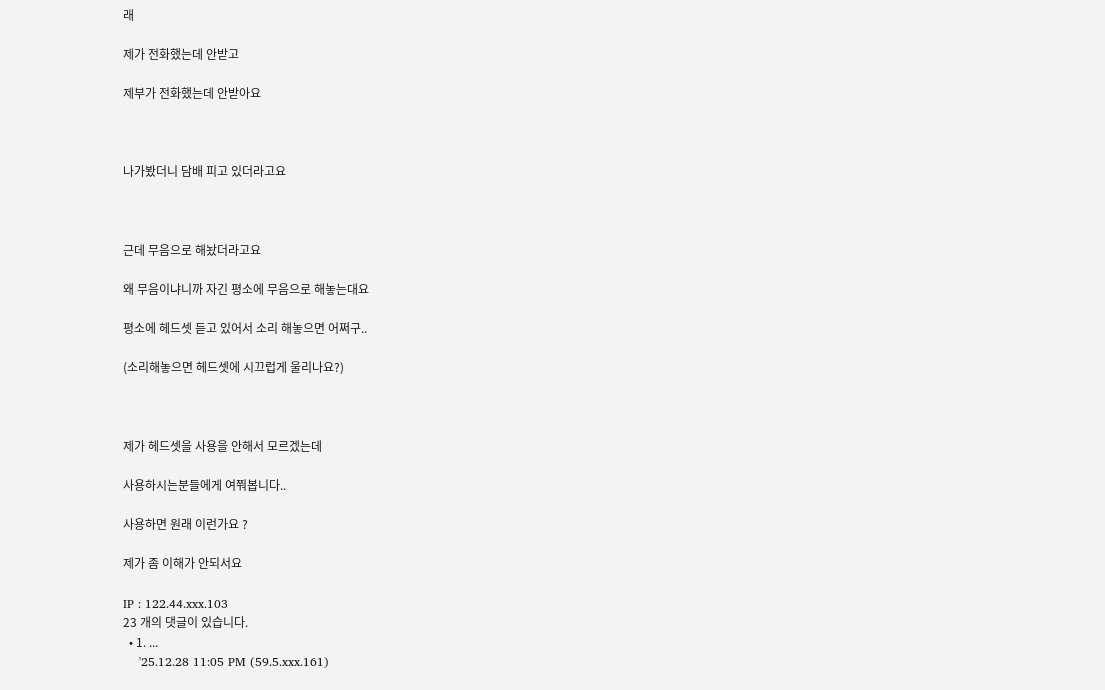래

제가 전화했는데 안받고

제부가 전화했는데 안받아요



나가봤더니 담배 피고 있더라고요



근데 무음으로 해놨더라고요

왜 무음이냐니까 자긴 평소에 무음으로 해놓는대요

평소에 헤드셋 듣고 있어서 소리 해놓으면 어쩌구..

(소리해놓으면 헤드셋에 시끄럽게 울리나요?)



제가 헤드셋을 사용을 안해서 모르겠는데

사용하시는분들에게 여쭤봅니다..

사용하면 원래 이런가요 ?

제가 좀 이해가 안되서요

IP : 122.44.xxx.103
23 개의 댓글이 있습니다.
  • 1. ...
    '25.12.28 11:05 PM (59.5.xxx.161)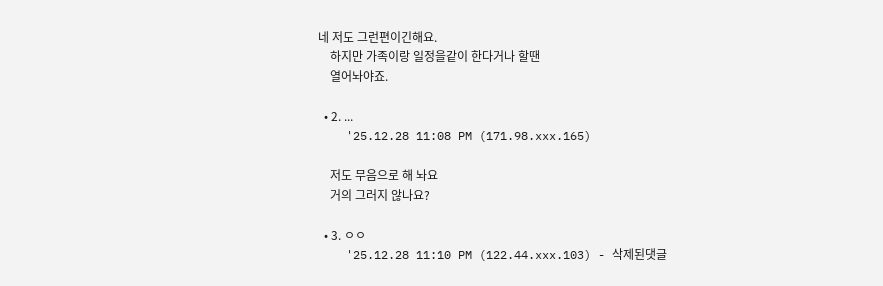네 저도 그런편이긴해요.
    하지만 가족이랑 일정을같이 한다거나 할땐
    열어놔야죠.

  • 2. ...
    '25.12.28 11:08 PM (171.98.xxx.165)

    저도 무음으로 해 놔요
    거의 그러지 않나요?

  • 3. ㅇㅇ
    '25.12.28 11:10 PM (122.44.xxx.103) - 삭제된댓글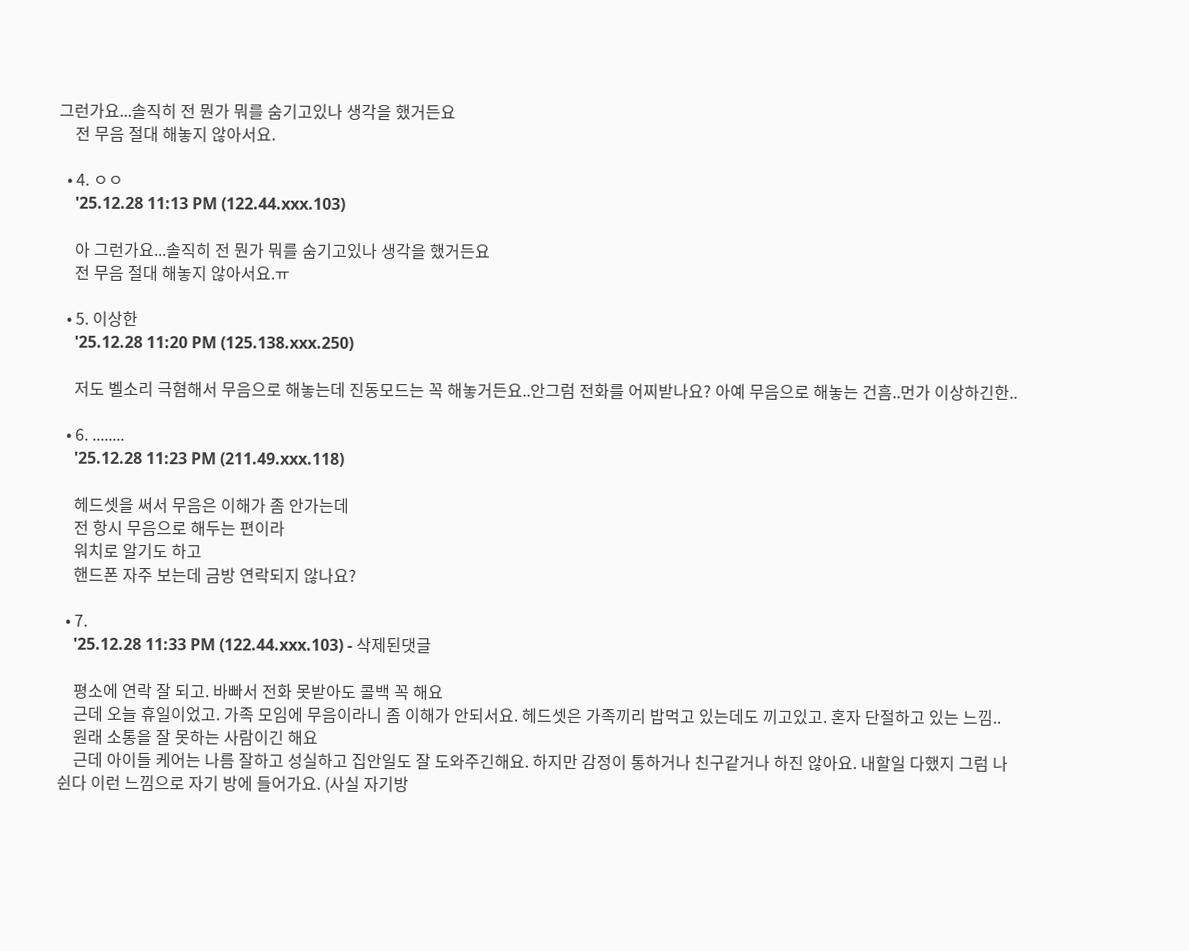그런가요...솔직히 전 뭔가 뭐를 숨기고있나 생각을 했거든요
    전 무음 절대 해놓지 않아서요.

  • 4. ㅇㅇ
    '25.12.28 11:13 PM (122.44.xxx.103)

    아 그런가요...솔직히 전 뭔가 뭐를 숨기고있나 생각을 했거든요
    전 무음 절대 해놓지 않아서요.ㅠ

  • 5. 이상한
    '25.12.28 11:20 PM (125.138.xxx.250)

    저도 벨소리 극혐해서 무음으로 해놓는데 진동모드는 꼭 해놓거든요..안그럼 전화를 어찌받나요? 아예 무음으로 해놓는 건흠..먼가 이상하긴한..

  • 6. ........
    '25.12.28 11:23 PM (211.49.xxx.118)

    헤드셋을 써서 무음은 이해가 좀 안가는데
    전 항시 무음으로 해두는 편이라
    워치로 알기도 하고
    핸드폰 자주 보는데 금방 연락되지 않나요?

  • 7.
    '25.12.28 11:33 PM (122.44.xxx.103) - 삭제된댓글

    평소에 연락 잘 되고. 바빠서 전화 못받아도 콜백 꼭 해요
    근데 오늘 휴일이었고. 가족 모임에 무음이라니 좀 이해가 안되서요. 헤드셋은 가족끼리 밥먹고 있는데도 끼고있고. 혼자 단절하고 있는 느낌..
    원래 소통을 잘 못하는 사람이긴 해요
    근데 아이들 케어는 나름 잘하고 성실하고 집안일도 잘 도와주긴해요. 하지만 감정이 통하거나 친구같거나 하진 않아요. 내할일 다했지 그럼 나 쉰다 이런 느낌으로 자기 방에 들어가요. (사실 자기방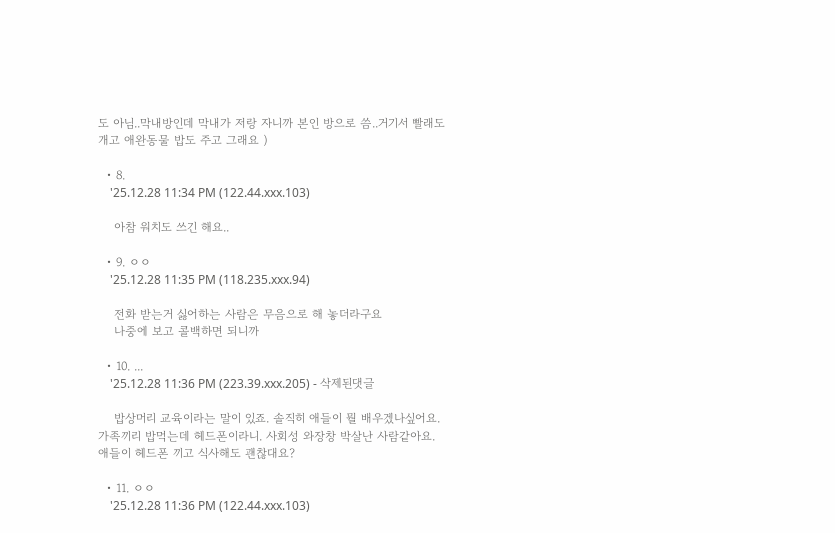도 아님..막내방인데 막내가 저랑 자니까 본인 방으로 씀..거기서 빨래도 개고 애완동물 밥도 주고 그래요 )

  • 8.
    '25.12.28 11:34 PM (122.44.xxx.103)

    아참 워치도 쓰긴 해요..

  • 9. ㅇㅇ
    '25.12.28 11:35 PM (118.235.xxx.94)

    전화 받는거 싫어하는 사람은 무음으로 해 놓더라구요
    나중에 보고 콜백하면 되니까

  • 10. ...
    '25.12.28 11:36 PM (223.39.xxx.205) - 삭제된댓글

    밥상머리 교육이라는 말이 있죠. 솔직히 애들이 뭘 배우겠나싶어요. 가족끼리 밥먹는데 헤드폰이라니. 사회성 와장창 박살난 사람같아요. 애들이 헤드폰 끼고 식사해도 괜찮대요?

  • 11. ㅇㅇ
    '25.12.28 11:36 PM (122.44.xxx.103)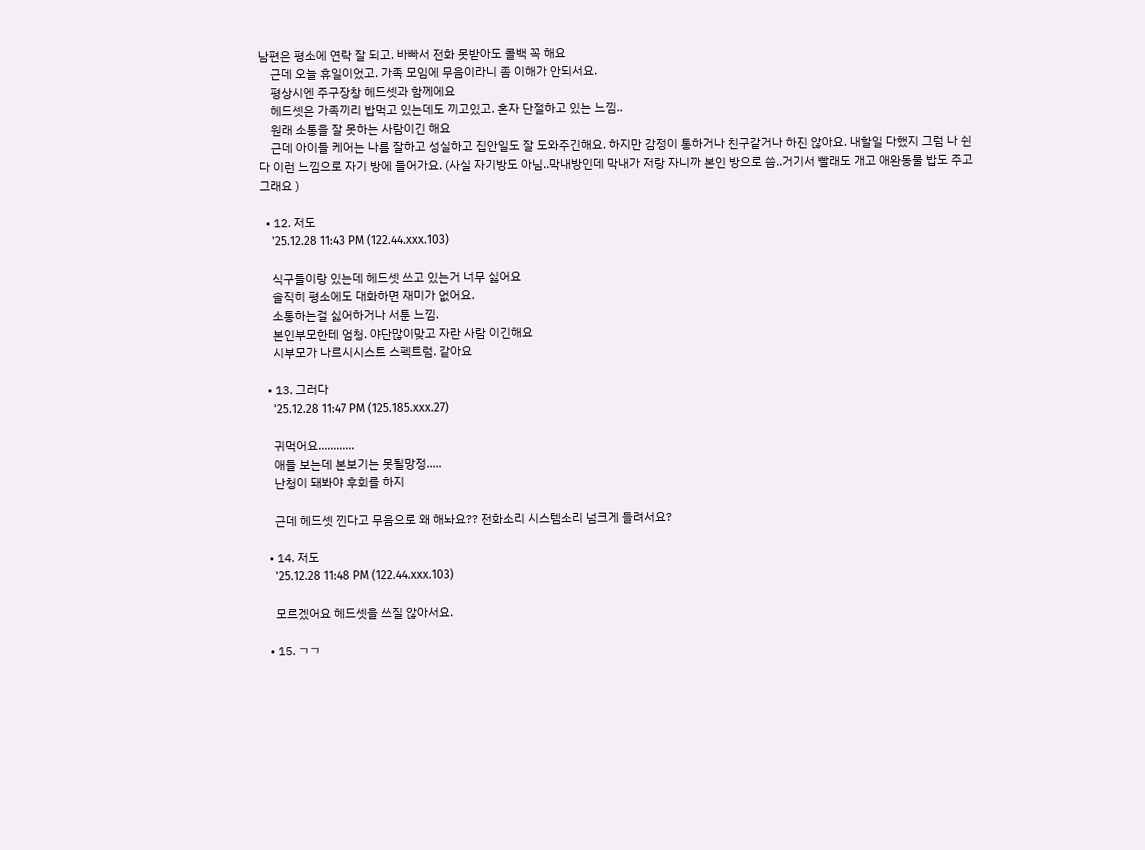남편은 평소에 연락 잘 되고. 바빠서 전화 못받아도 콜백 꼭 해요
    근데 오늘 휴일이었고. 가족 모임에 무음이라니 좀 이해가 안되서요.
    평상시엔 주구장창 헤드셋과 함께에요
    헤드셋은 가족끼리 밥먹고 있는데도 끼고있고. 혼자 단절하고 있는 느낌..
    원래 소통을 잘 못하는 사람이긴 해요
    근데 아이들 케어는 나름 잘하고 성실하고 집안일도 잘 도와주긴해요. 하지만 감정이 통하거나 친구같거나 하진 않아요. 내할일 다했지 그럼 나 쉰다 이런 느낌으로 자기 방에 들어가요. (사실 자기방도 아님..막내방인데 막내가 저랑 자니까 본인 방으로 씀..거기서 빨래도 개고 애완동물 밥도 주고 그래요 )

  • 12. 저도
    '25.12.28 11:43 PM (122.44.xxx.103)

    식구들이랑 있는데 헤드셋 쓰고 있는거 너무 싫어요
    솔직히 평소에도 대화하면 재미가 없어요.
    소통하는걸 싫어하거나 서툰 느낌.
    본인부모한테 엄청. 야단많이맞고 자란 사람 이긴해요
    시부모가 나르시시스트 스펙트럼. 같아요

  • 13. 그러다
    '25.12.28 11:47 PM (125.185.xxx.27)

    귀먹어요............
    애들 보는데 본보기는 못될망정.....
    난청이 돼봐야 후회를 하지

    근데 헤드셋 낀다고 무음으로 왜 해놔요?? 전화소리 시스템소리 넘크게 들려서요?

  • 14. 저도
    '25.12.28 11:48 PM (122.44.xxx.103)

    모르겠어요 헤드셋을 쓰질 않아서요.

  • 15. ㄱㄱ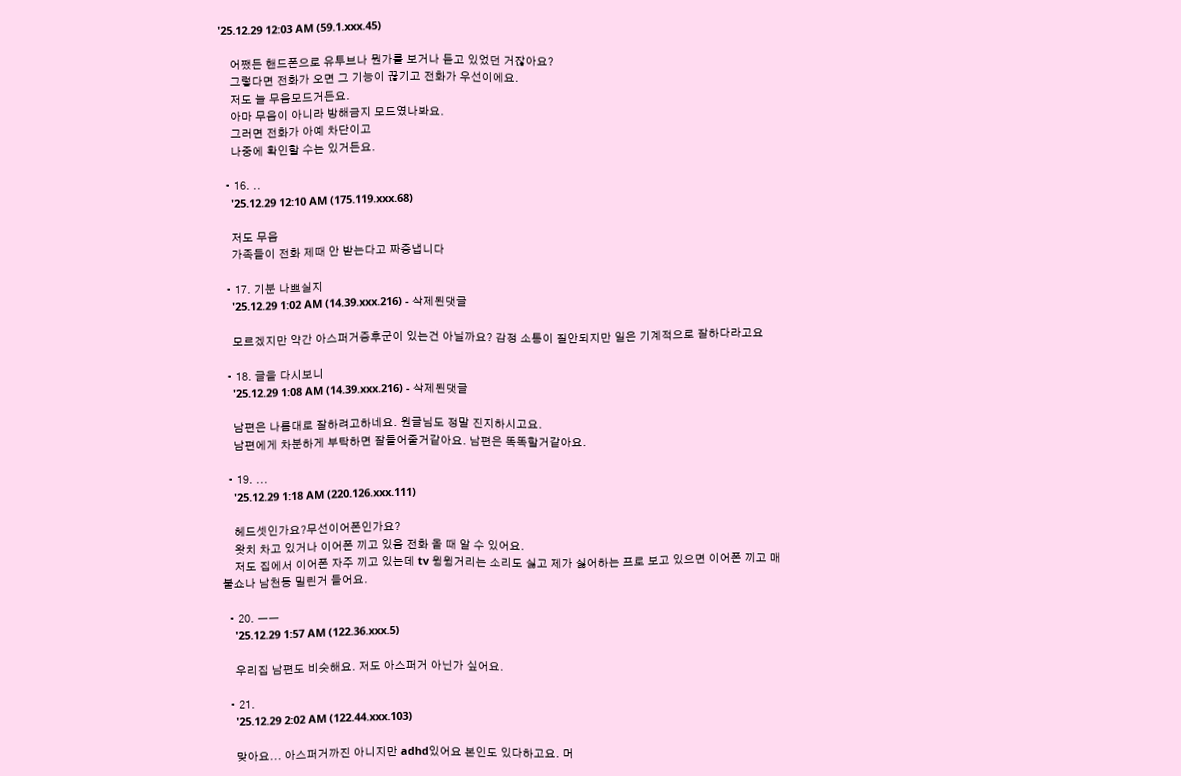'25.12.29 12:03 AM (59.1.xxx.45)

    어쨌든 핸드폰으로 유투브나 뭔가를 보거나 듣고 있었던 거잖아요?
    그렇다면 전화가 오면 그 기능이 끊기고 전화가 우선이에요.
    저도 늘 무음모드거든요.
    아마 무음이 아니라 방해금지 모드였나봐요.
    그러면 전화가 아예 차단이고
    나중에 확인할 수는 있거든요.

  • 16. ..
    '25.12.29 12:10 AM (175.119.xxx.68)

    저도 무음
    가족들이 전화 제때 안 받는다고 짜증냅니다

  • 17. 기분 나쁘실지
    '25.12.29 1:02 AM (14.39.xxx.216) - 삭제된댓글

    모르겠지만 약간 아스퍼거증후군이 있는건 아닐까요? 감정 소통이 질안되지만 일은 기계적으로 잘하다라고요

  • 18. 글을 다시보니
    '25.12.29 1:08 AM (14.39.xxx.216) - 삭제된댓글

    남편은 나름대로 잘하려고하네요. 원글님도 정말 진지하시고요.
    남편에게 차분하게 부탁하면 잘들어줄거같아요. 남편은 똑똑할거같아요.

  • 19. ...
    '25.12.29 1:18 AM (220.126.xxx.111)

    헤드셋인가요?무선이어폰인가요?
    왓치 차고 있거나 이어폰 끼고 있음 전화 올 때 알 수 있어요.
    저도 집에서 이어폰 자주 끼고 있는데 tv 윙윙거리는 소리도 싫고 제가 싫어하는 프로 보고 있으면 이어폰 끼고 매불쇼나 남천동 밀린거 들어요.

  • 20. ㅡㅡ
    '25.12.29 1:57 AM (122.36.xxx.5)

    우리집 남편도 비슷해요. 저도 아스퍼거 아닌가 싶어요.

  • 21.
    '25.12.29 2:02 AM (122.44.xxx.103)

    맞아요... 아스퍼거까진 아니지만 adhd있어요 본인도 있다하고요. 머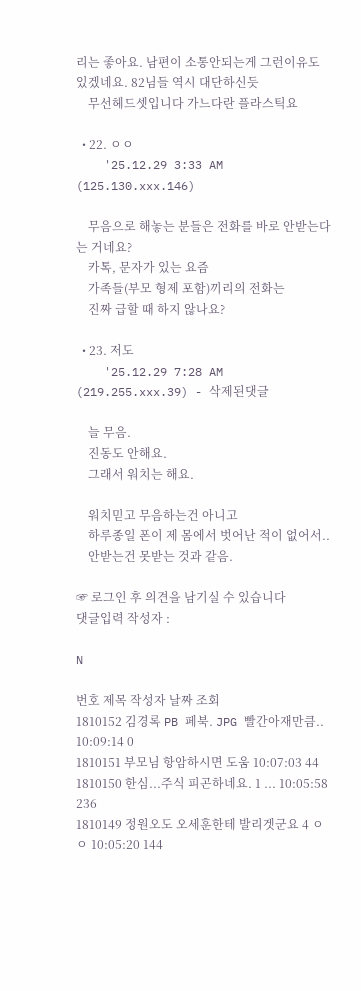리는 좋아요. 남편이 소통안되는게 그런이유도 있겠네요. 82님들 역시 대단하신듯
    무선헤드셋입니다 가느다란 플라스틱요

  • 22. ㅇㅇ
    '25.12.29 3:33 AM (125.130.xxx.146)

    무음으로 해놓는 분들은 전화를 바로 안받는다는 거네요?
    카톡, 문자가 있는 요즘
    가족들(부모 형제 포함)끼리의 전화는
    진짜 급할 때 하지 않나요?

  • 23. 저도
    '25.12.29 7:28 AM (219.255.xxx.39) - 삭제된댓글

    늘 무음.
    진동도 안해요.
    그래서 워치는 해요.

    워치믿고 무음하는건 아니고
    하루종일 폰이 제 몸에서 벗어난 적이 없어서..
    안받는건 못받는 것과 같음.

☞ 로그인 후 의견을 남기실 수 있습니다
댓글입력 작성자 :

N

번호 제목 작성자 날짜 조회
1810152 김경록 PB 페북. JPG 빨간아재만큼.. 10:09:14 0
1810151 부모님 항암하시면 도움 10:07:03 44
1810150 한심...주식 피곤하네요. 1 ... 10:05:58 236
1810149 정원오도 오세훈한테 발리겟군요 4 ㅇㅇ 10:05:20 144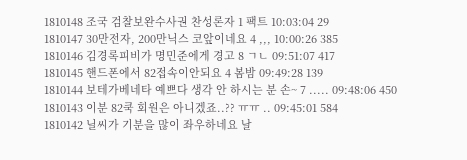1810148 조국 검찰보완수사권 찬성론자 1 팩트 10:03:04 29
1810147 30만전자, 200만닉스 코앞이네요 4 ,,, 10:00:26 385
1810146 김경록피비가 명민준에게 경고 8 ㄱㄴ 09:51:07 417
1810145 핸드폰에서 82접속이안되요 4 봄밤 09:49:28 139
1810144 보테가베네타 예쁘다 생각 안 하시는 분 손~ 7 ..... 09:48:06 450
1810143 이분 82쿡 회원은 아니겠죠..?? ㅠㅠ .. 09:45:01 584
1810142 닐씨가 기분을 많이 좌우하네요 날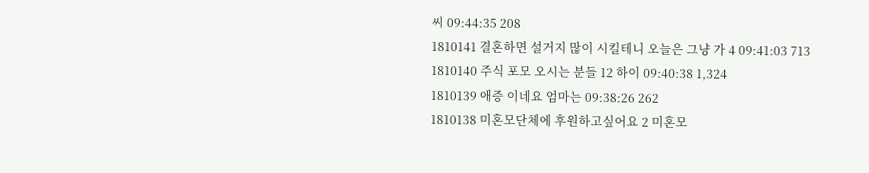씨 09:44:35 208
1810141 결혼하면 설거지 많이 시킬테니 오늘은 그냥 가 4 09:41:03 713
1810140 주식 포모 오시는 분들 12 하이 09:40:38 1,324
1810139 애증 이네요 엄마는 09:38:26 262
1810138 미혼모단체에 후원하고싶어요 2 미혼모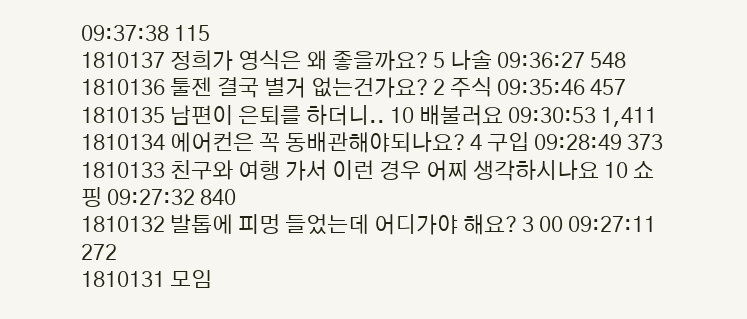09:37:38 115
1810137 정희가 영식은 왜 좋을까요? 5 나솔 09:36:27 548
1810136 툴젠 결국 별거 없는건가요? 2 주식 09:35:46 457
1810135 남편이 은퇴를 하더니.. 10 배불러요 09:30:53 1,411
1810134 에어컨은 꼭 동배관해야되나요? 4 구입 09:28:49 373
1810133 친구와 여행 가서 이런 경우 어찌 생각하시나요 10 쇼핑 09:27:32 840
1810132 발톱에 피멍 들었는데 어디가야 해요? 3 00 09:27:11 272
1810131 모임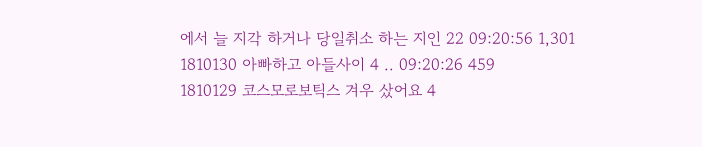에서 늘 지각 하거나 당일취소 하는 지인 22 09:20:56 1,301
1810130 아빠하고 아들사이 4 .. 09:20:26 459
1810129 코스모로보틱스 겨우 샀어요 4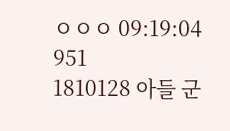ㅇㅇㅇ 09:19:04 951
1810128 아들 군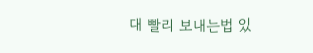대 빨리 보내는법 있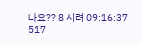나요?? 8 시려 09:16:37 517